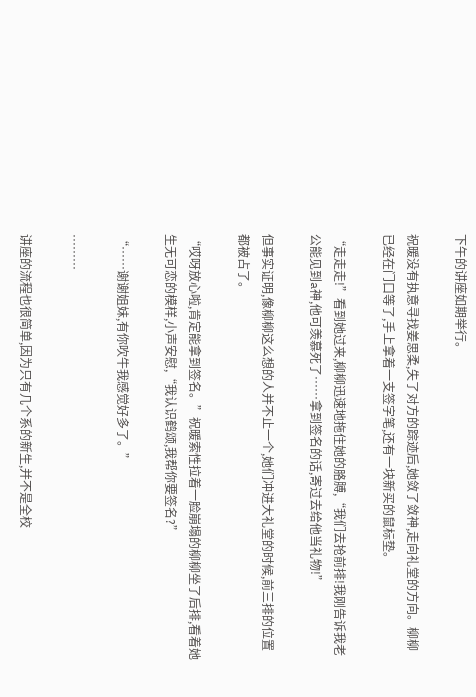下午的讲座如期举行。

祝暖没有执意寻找姜思柔,失了对方的踪迹后,她敛了敛神,走向礼堂的方向。柳柳已经在门口等了,手上拿着一支签字笔,还有一块新买的鼠标垫。

“走走走!”看到她过来,柳柳迅速地拖住她的胳膊,“我们去抢前排!我刚告诉我老公能见到a神,他可羡慕死了……拿到签名的话,寄过去给他当礼物!”

但事实证明,像柳柳这么想的人并不止一个,她们冲进大礼堂的时候,前三排的位置都被占了。

“哎呀放心啦,肯定能拿到签名。”祝暖索性拉着一脸崩塌的柳柳坐了后排,看着她生无可恋的模样,小声安慰,“我认识鹤颂,我帮你要签名?”

“……谢谢姐妹,有你吹牛我感觉好多了。”

………

讲座的流程也很简单,因为只有几个系的新生,并不是全校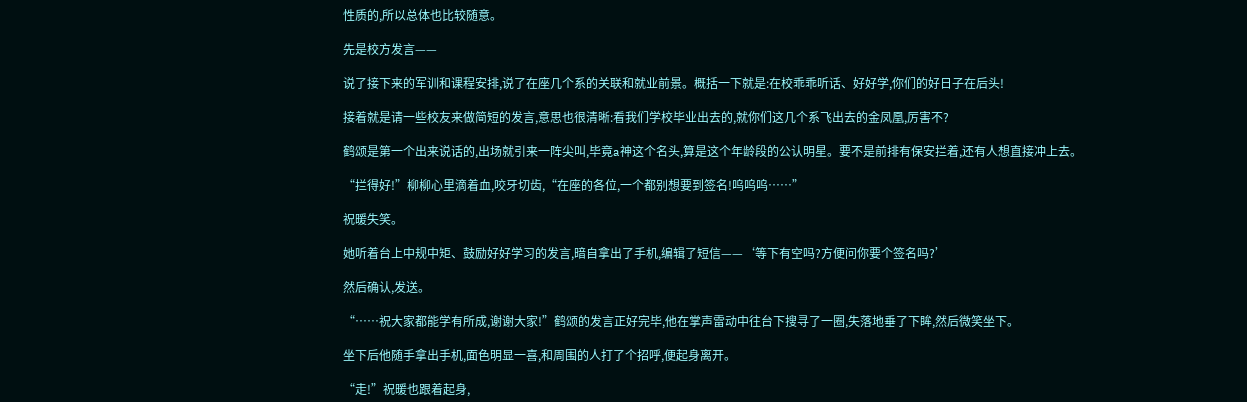性质的,所以总体也比较随意。

先是校方发言——

说了接下来的军训和课程安排,说了在座几个系的关联和就业前景。概括一下就是:在校乖乖听话、好好学,你们的好日子在后头!

接着就是请一些校友来做简短的发言,意思也很清晰:看我们学校毕业出去的,就你们这几个系飞出去的金凤凰,厉害不?

鹤颂是第一个出来说话的,出场就引来一阵尖叫,毕竟a神这个名头,算是这个年龄段的公认明星。要不是前排有保安拦着,还有人想直接冲上去。

“拦得好!”柳柳心里滴着血,咬牙切齿,“在座的各位,一个都别想要到签名!呜呜呜……”

祝暖失笑。

她听着台上中规中矩、鼓励好好学习的发言,暗自拿出了手机,编辑了短信——‘等下有空吗?方便问你要个签名吗?’

然后确认,发送。

“……祝大家都能学有所成,谢谢大家!”鹤颂的发言正好完毕,他在掌声雷动中往台下搜寻了一圈,失落地垂了下眸,然后微笑坐下。

坐下后他随手拿出手机,面色明显一喜,和周围的人打了个招呼,便起身离开。

“走!”祝暖也跟着起身,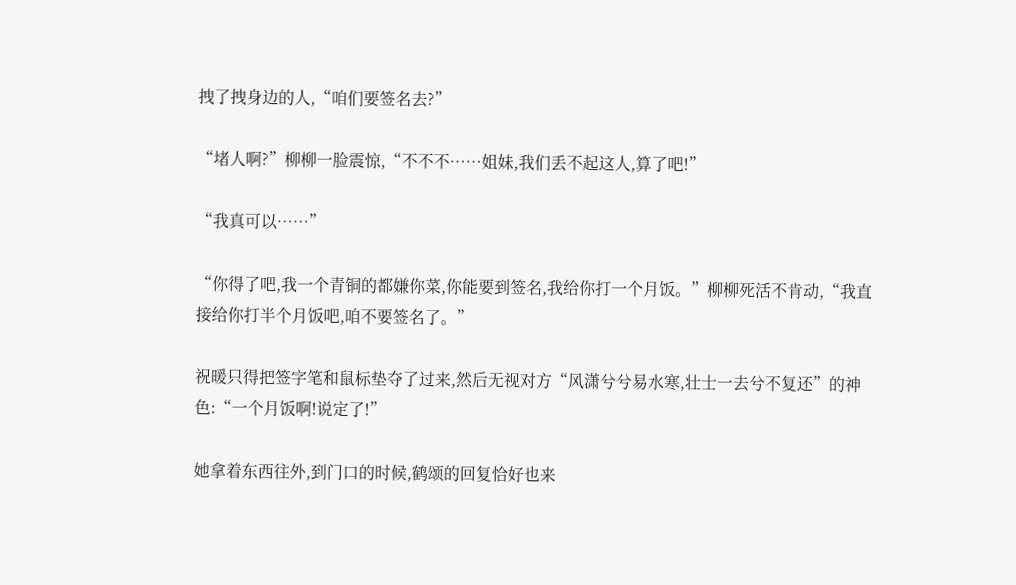拽了拽身边的人,“咱们要签名去?”

“堵人啊?”柳柳一脸震惊,“不不不……姐妹,我们丢不起这人,算了吧!”

“我真可以……”

“你得了吧,我一个青铜的都嫌你菜,你能要到签名,我给你打一个月饭。”柳柳死活不肯动,“我直接给你打半个月饭吧,咱不要签名了。”

祝暖只得把签字笔和鼠标垫夺了过来,然后无视对方“风潇兮兮易水寒,壮士一去兮不复还”的神色:“一个月饭啊!说定了!”

她拿着东西往外,到门口的时候,鹤颂的回复恰好也来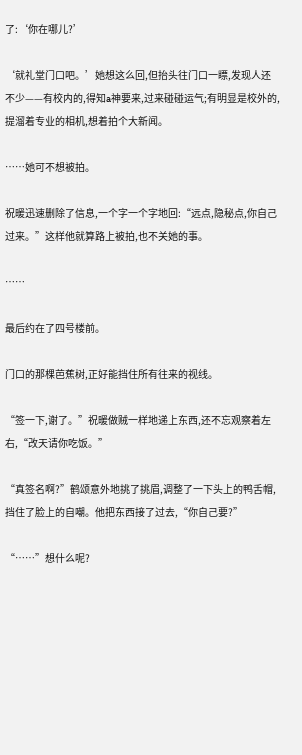了:‘你在哪儿?’

‘就礼堂门口吧。’她想这么回,但抬头往门口一瞟,发现人还不少——有校内的,得知a神要来,过来碰碰运气;有明显是校外的,提溜着专业的相机,想着拍个大新闻。

……她可不想被拍。

祝暖迅速删除了信息,一个字一个字地回:“远点,隐秘点,你自己过来。”这样他就算路上被拍,也不关她的事。

……

最后约在了四号楼前。

门口的那棵芭蕉树,正好能挡住所有往来的视线。

“签一下,谢了。”祝暖做贼一样地递上东西,还不忘观察着左右,“改天请你吃饭。”

“真签名啊?”鹤颂意外地挑了挑眉,调整了一下头上的鸭舌帽,挡住了脸上的自嘲。他把东西接了过去,“你自己要?”

“……”想什么呢?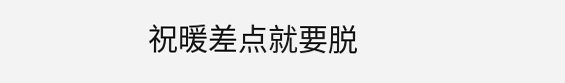祝暖差点就要脱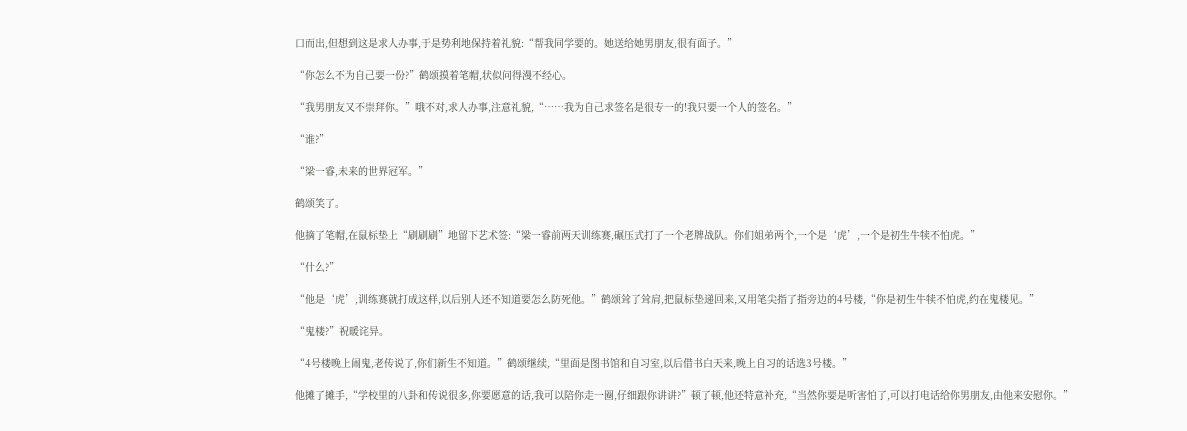口而出,但想到这是求人办事,于是势利地保持着礼貌:“帮我同学要的。她送给她男朋友,很有面子。”

“你怎么不为自己要一份?”鹤颂摸着笔帽,状似问得漫不经心。

“我男朋友又不崇拜你。”哦不对,求人办事,注意礼貌,“……我为自己求签名是很专一的!我只要一个人的签名。”

“谁?”

“梁一睿,未来的世界冠军。”

鹤颂笑了。

他摘了笔帽,在鼠标垫上“刷刷刷”地留下艺术签:“梁一睿前两天训练赛,碾压式打了一个老牌战队。你们姐弟两个,一个是‘虎’,一个是初生牛犊不怕虎。”

“什么?”

“他是‘虎’,训练赛就打成这样,以后别人还不知道要怎么防死他。”鹤颂耸了耸肩,把鼠标垫递回来,又用笔尖指了指旁边的4号楼,“你是初生牛犊不怕虎,约在鬼楼见。”

“鬼楼?”祝暖诧异。

“4号楼晚上闹鬼,老传说了,你们新生不知道。”鹤颂继续,“里面是图书馆和自习室,以后借书白天来,晚上自习的话选3号楼。”

他摊了摊手,“学校里的八卦和传说很多,你要愿意的话,我可以陪你走一圈,仔细跟你讲讲?”顿了顿,他还特意补充,“当然你要是听害怕了,可以打电话给你男朋友,由他来安慰你。”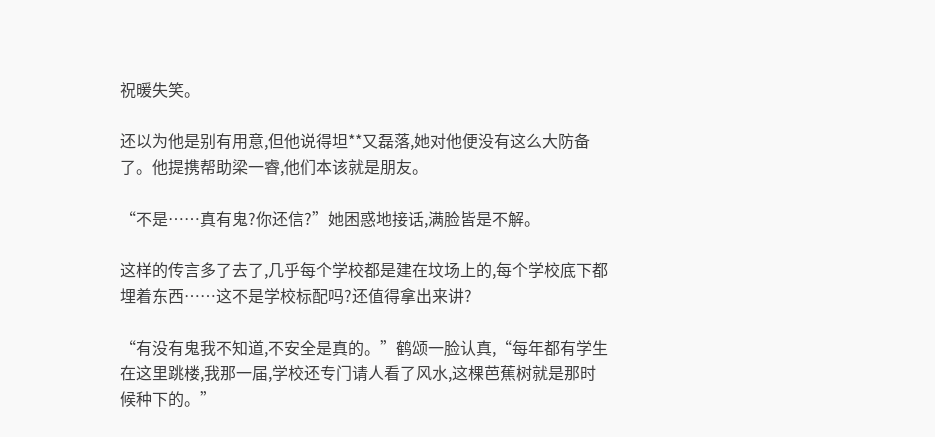祝暖失笑。

还以为他是别有用意,但他说得坦**又磊落,她对他便没有这么大防备了。他提携帮助梁一睿,他们本该就是朋友。

“不是……真有鬼?你还信?”她困惑地接话,满脸皆是不解。

这样的传言多了去了,几乎每个学校都是建在坟场上的,每个学校底下都埋着东西……这不是学校标配吗?还值得拿出来讲?

“有没有鬼我不知道,不安全是真的。”鹤颂一脸认真,“每年都有学生在这里跳楼,我那一届,学校还专门请人看了风水,这棵芭蕉树就是那时候种下的。”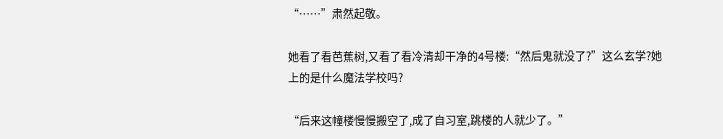“……”肃然起敬。

她看了看芭蕉树,又看了看冷清却干净的4号楼:“然后鬼就没了?”这么玄学?她上的是什么魔法学校吗?

“后来这幢楼慢慢搬空了,成了自习室,跳楼的人就少了。”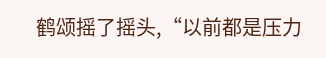鹤颂摇了摇头,“以前都是压力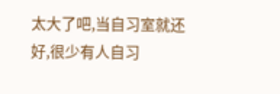太大了吧,当自习室就还好,很少有人自习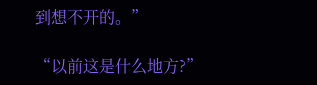到想不开的。”

“以前这是什么地方?”